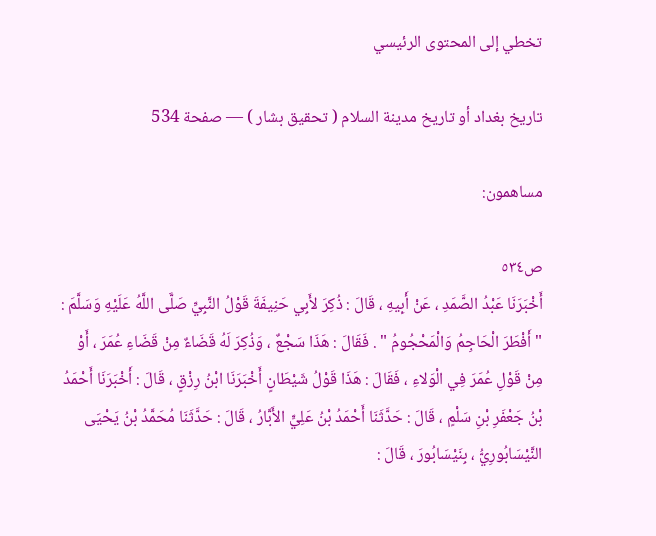تخطي إلى المحتوى الرئيسي

تاريخ بغداد أو تاريخ مدينة السلام ( تحقيق بشار ) — صفحة 534

مساهمون:

ص٥٣٤
أَخْبَرَنَا عَبْدُ الصَّمَدِ ، عَنْ أَبِيهِ ، قَالَ : ذُكِرَ لأَبِي حَنِيفَةَ قَوْلُ النَّبِيِّ صَلَّى اللَّهُ عَلَيْهِ وَسَلَّمَ : " أَفْطَرَ الْحَاجِمُ وَالْمَحْجُومُ " . فَقَالَ : هَذَا سَجْعٌ ، وَذُكِرَ لَهُ قَضَاءٌ مِنْ قَضَاءِ عُمَرَ ، أَوْ مِنْ قَوْلِ عُمَرَ فِي الْوَلاءِ ، فَقَالَ : هَذَا قَوْلُ شَيْطَانٍ أَخْبَرَنَا ابْنُ رِزْقٍ ، قَالَ : أَخْبَرَنَا أَحْمَدُ بْنُ جَعْفَرِ بْنِ سَلْمٍ ، قَالَ : حَدَّثَنَا أَحْمَدُ بْنُ عَلِيٍّ الأَبَّارُ ، قَالَ : حَدَّثَنَا مُحَمَّدُ بْنُ يَحْيَى النَّيْسَابُورِيُّ ، بِنَيْسَابُورَ ، قَالَ :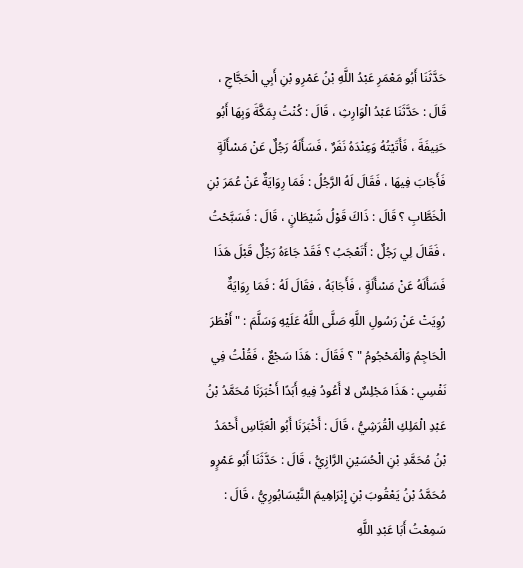حَدَّثَنَا أَبُو مَعْمَرِ عَبْدُ اللَّهِ بْنُ عَمْرِو بْنِ أَبِي الْحَجَّاجِ ، قَالَ : حَدَّثَنَا عَبْدُ الْوَارِثِ ، قَالَ : كُنْتُ بِمَكَّةَ وَبِهَا أَبُو حَنِيفَةَ ، فَأَتَيْتُهُ وَعِنْدَهُ نَفَرٌ ، فَسَأَلَهُ رَجُلٌ عَنْ مَسْأَلَةٍ فَأَجَابَ فِيهَا ، فَقَالَ لَهُ الرَّجُلُ : فَمَا رِوَايَةٌ عَنْ عُمَرَ بْنِ الْخَطَّابِ ؟ قَالَ : ذَاكَ قَوْلُ شَيْطَانٍ ، قَالَ : فَسَبَّحْتُ ، فَقَالَ لِي رَجُلٌ : أَتَعْجَبُ ؟ فَقَدْ جَاءَهُ رَجُلٌ قَبْلَ هَذَا فَسَأَلَهُ عَنْ مَسْأَلَةٍ ، فَأَجَابَهُ ، فقَالَ لَهُ : فَمَا رِوَايَةٌ رُوِيَتْ عَنْ رَسُولِ اللَّهِ صَلَّى اللَّهُ عَلَيْهِ وَسَلَّمَ : " أَفْطَرَ الْحَاجِمُ وَالْمَحْجُومُ " ؟ فَقَالَ : هَذَا سَجْعٌ ، فَقُلْتُ فِي نَفْسِي : هَذَا مَجْلِسٌ لا أَعُودُ فِيهِ أَبَدًا أَخْبَرَنَا مُحَمَّدُ بْنُ عَبْدِ الْمَلِكِ الْقُرَشِيُّ ، قَالَ : أَخْبَرَنَا أَبُو الْعَبَّاسِ أَحْمَدُ بْنُ مُحَمَّدِ بْنِ الْحُسَيْنِ الرَّازِيُّ ، قَالَ : حَدَّثَنَا أَبُو عَمْرٍو مُحَمَّدُ بْنُ يَعْقُوبَ بْنِ إِبْرَاهِيمَ النَّيْسَابُورِيُّ ، قَالَ : سَمِعْتُ أَبَا عَبْدِ اللَّهِ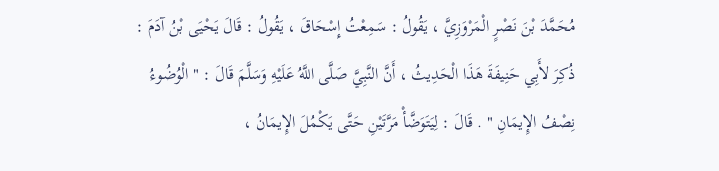مُحَمَّدَ بْنَ نَصْرٍ الْمَرْوَزِيَّ ، يَقُولُ : سَمِعْتُ إِسْحَاقَ ، يَقُولُ : قَالَ يَحْيَى بْنُ آدَمَ : ذُكِرَ لأَبِي حَنِيفَةَ هَذَا الْحَدِيثُ ، أَنَّ النَّبِيَّ صَلَّى اللَّهُ عَلَيْهِ وَسَلَّمَ قَالَ : " الْوُضُوءُ نِصْفُ الإِيمَانِ " . قَالَ : لِيَتَوَضَّأْ مَرَّتَيْنِ حَتَّى يَكْمُلَ الإِيمَانُ ،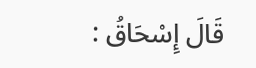قَالَ إِسْحَاقُ :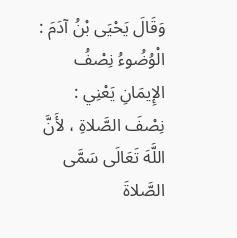وَقَالَ يَحْيَى بْنُ آدَمَ : الْوُضُوءُ نِصْفُ الإِيمَانِ يَعْنِي : نِصْفَ الصَّلاةِ ، لأَنَّ اللَّهَ تَعَالَى سَمَّى الصَّلاةَ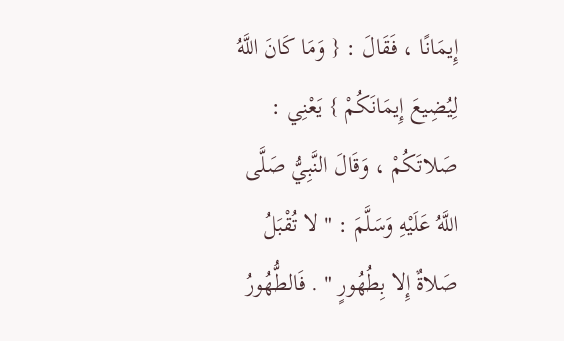إِيمَانًا ، فَقَالَ : { وَمَا كَانَ اللَّهُ لِيُضِيعَ إِيمَانَكُمْ } يَعْنِي : صَلاتَكُمْ ، وَقَالَ النَّبِيُّ صَلَّى اللَّهُ عَلَيْهِ وَسَلَّمَ : " لا تُقْبَلُ صَلاةٌ إِلا بِطُهُورٍ " . فَالطُّهُورُ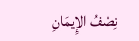نِصْفُ الإِيمَانِ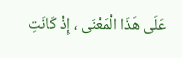عَلَى هَذَا الْمَعْنَى ، إِذْ كَانَتِ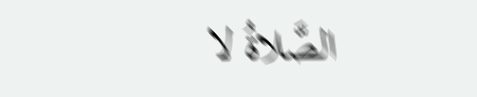الصَّلاةُ لا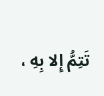تَتِمُّ إِلا بِهِ ،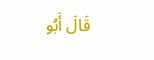قَالَ أَبُو